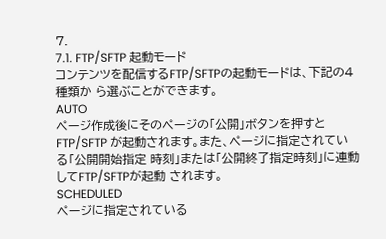7.
7.1. FTP/SFTP 起動モード
コンテンツを配信するFTP/SFTPの起動モードは、下記の4種類か ら選ぶことができます。
AUTO
ページ作成後にそのページの「公開」ボタンを押すとFTP/SFTP が起動されます。また、ページに指定されている「公開開始指定 時刻」または「公開終了指定時刻」に連動してFTP/SFTPが起動 されます。
SCHEDULED
ページに指定されている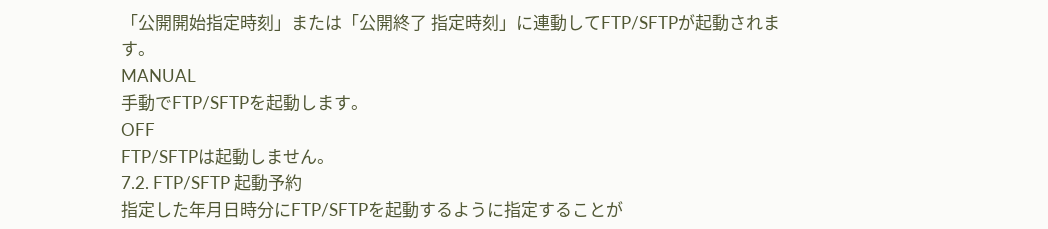「公開開始指定時刻」または「公開終了 指定時刻」に連動してFTP/SFTPが起動されます。
MANUAL
手動でFTP/SFTPを起動します。
OFF
FTP/SFTPは起動しません。
7.2. FTP/SFTP 起動予約
指定した年月日時分にFTP/SFTPを起動するように指定することが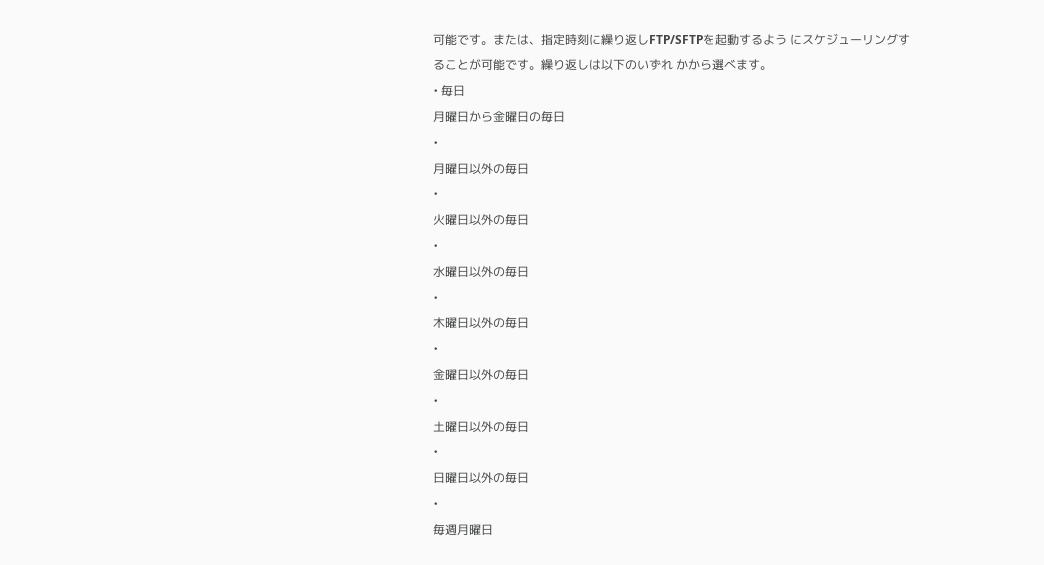可能です。または、指定時刻に繰り返しFTP/SFTPを起動するよう にスケジューリングすることが可能です。繰り返しは以下のいずれ かから選べます。
• 毎日
月曜日から金曜日の毎日
•
月曜日以外の毎日
•
火曜日以外の毎日
•
水曜日以外の毎日
•
木曜日以外の毎日
•
金曜日以外の毎日
•
土曜日以外の毎日
•
日曜日以外の毎日
•
毎週月曜日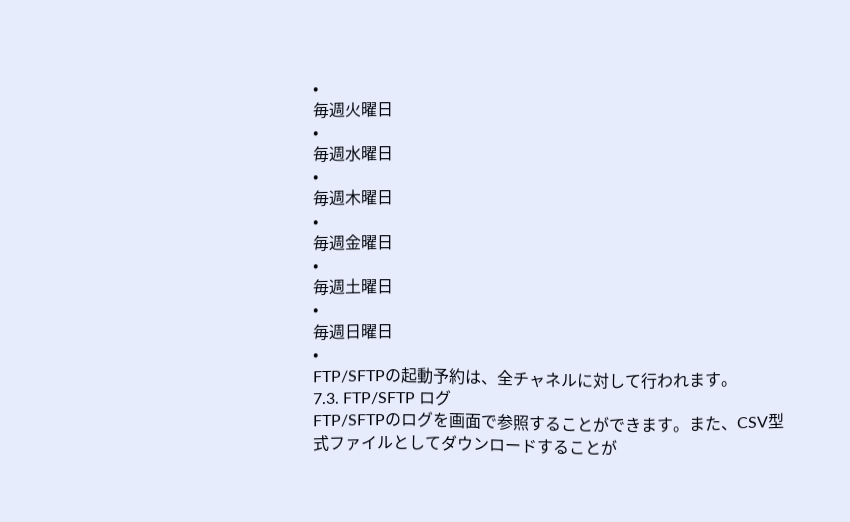•
毎週火曜日
•
毎週水曜日
•
毎週木曜日
•
毎週金曜日
•
毎週土曜日
•
毎週日曜日
•
FTP/SFTPの起動予約は、全チャネルに対して行われます。
7.3. FTP/SFTP ログ
FTP/SFTPのログを画面で参照することができます。また、CSV型
式ファイルとしてダウンロードすることが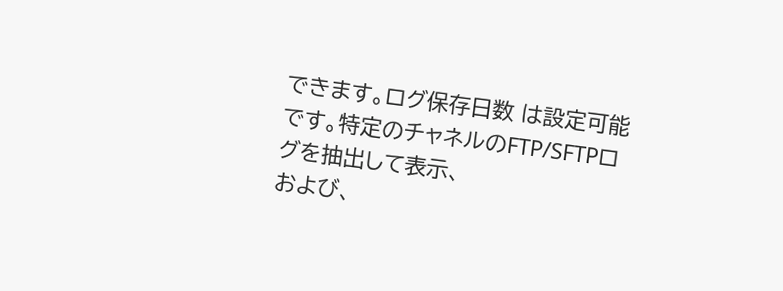できます。ログ保存日数 は設定可能です。特定のチャネルのFTP/SFTPログを抽出して表示、
および、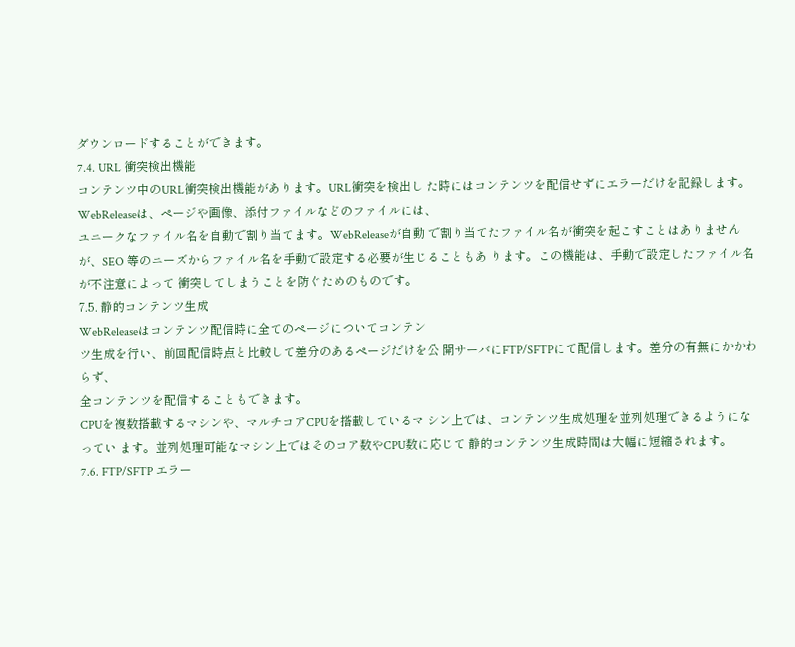ダウンロードすることができます。
7.4. URL 衝突検出機能
コンテンツ中のURL衝突検出機能があります。URL衝突を検出し た時にはコンテンツを配信せずにエラーだけを記録します。
WebReleaseは、ページや画像、添付ファイルなどのファイルには、
ユニークなファイル名を自動で割り当てます。WebReleaseが自動 で割り当てたファイル名が衝突を起こすことはありませんが、SEO 等のニーズからファイル名を手動で設定する必要が生じることもあ ります。この機能は、手動で設定したファイル名が不注意によって 衝突してしまうことを防ぐためのものです。
7.5. 静的コンテンツ生成
WebReleaseはコンテンツ配信時に全てのページについてコンテン
ツ生成を行い、前回配信時点と比較して差分のあるページだけを公 開サーバにFTP/SFTPにて配信します。差分の有無にかかわらず、
全コンテンツを配信することもできます。
CPUを複数搭載するマシンや、マルチコアCPUを搭載しているマ シン上では、コンテンツ生成処理を並列処理できるようになってい ます。並列処理可能なマシン上ではそのコア数やCPU数に応じて 静的コンテンツ生成時間は大幅に短縮されます。
7.6. FTP/SFTP エラー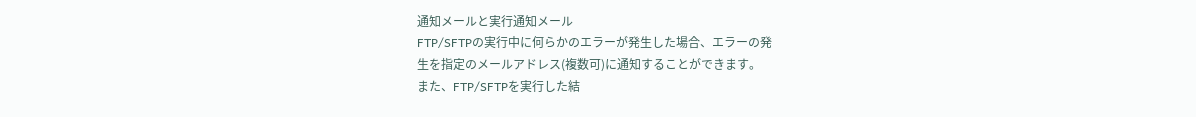通知メールと実行通知メール
FTP/SFTPの実行中に何らかのエラーが発生した場合、エラーの発
生を指定のメールアドレス(複数可)に通知することができます。
また、FTP/SFTPを実行した結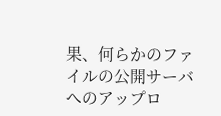果、何らかのファイルの公開サーバ
へのアップロ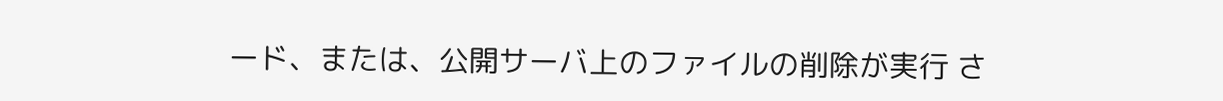ード、または、公開サーバ上のファイルの削除が実行 さ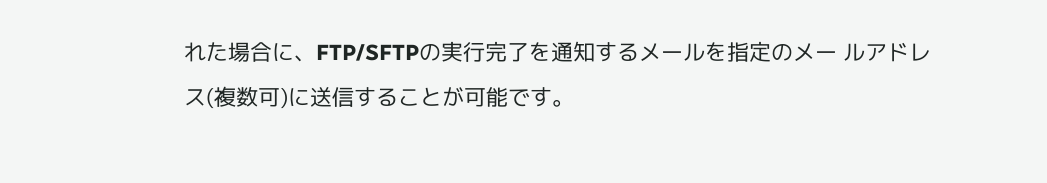れた場合に、FTP/SFTPの実行完了を通知するメールを指定のメー ルアドレス(複数可)に送信することが可能です。